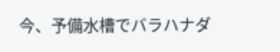今、予備水槽でバラハナダ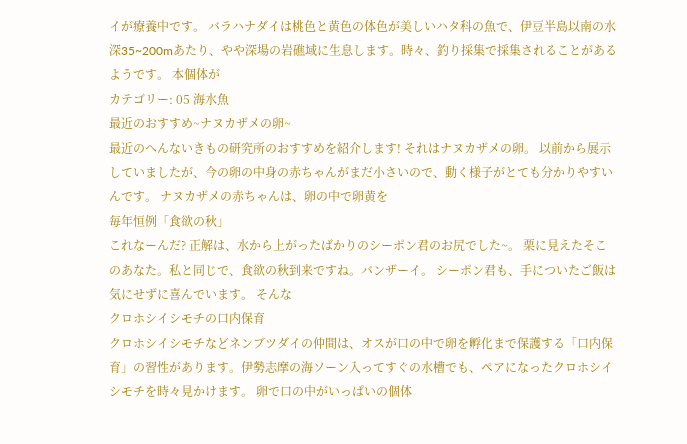イが療養中です。 バラハナダイは桃色と黄色の体色が美しいハタ科の魚で、伊豆半島以南の水深35~200mあたり、やや深場の岩礁域に生息します。時々、釣り採集で採集されることがあるようです。 本個体が
カテゴリー: 05 海水魚
最近のおすすめ~ナヌカザメの卵~
最近のへんないきもの研究所のおすすめを紹介します! それはナヌカザメの卵。 以前から展示していましたが、今の卵の中身の赤ちゃんがまだ小さいので、動く様子がとても分かりやすいんです。 ナヌカザメの赤ちゃんは、卵の中で卵黄を
毎年恒例「食欲の秋」
これなーんだ? 正解は、水から上がったばかりのシーポン君のお尻でした~。 栗に見えたそこのあなた。私と同じで、食欲の秋到来ですね。バンザーイ。 シーポン君も、手についたご飯は気にせずに喜んでいます。 そんな
クロホシイシモチの口内保育
クロホシイシモチなどネンブツダイの仲間は、オスが口の中で卵を孵化まで保護する「口内保育」の習性があります。伊勢志摩の海ソーン入ってすぐの水槽でも、ペアになったクロホシイシモチを時々見かけます。 卵で口の中がいっぱいの個体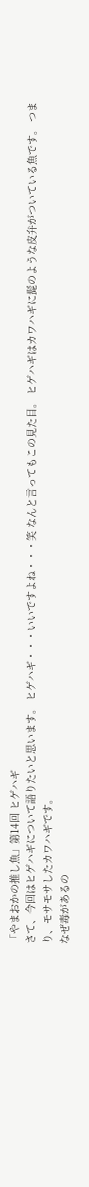「やまおかの推し魚」第14回 ヒゲハギ
さて、今回はヒゲハギについて語りたいと思います。 ヒゲハギ・・・いいですよね・・・笑 なんと言ってもこの見た目。 ヒゲハギはカワハギに髭のような皮弁がついている魚です。 つまり、モサモサしたカワハギです。
なぜ毒があるの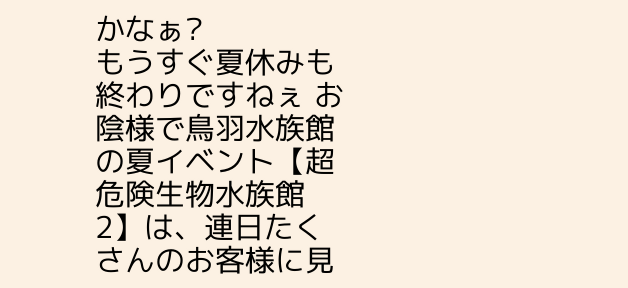かなぁ?
もうすぐ夏休みも終わりですねぇ お陰様で鳥羽水族館の夏イベント【超危険生物水族館2】は、連日たくさんのお客様に見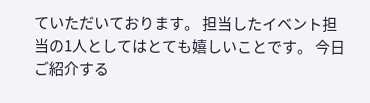ていただいております。 担当したイベント担当の1人としてはとても嬉しいことです。 今日ご紹介する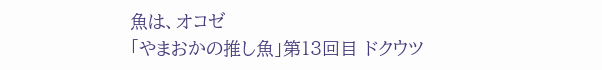魚は、オコゼ
「やまおかの推し魚」第13回目 ドクウツ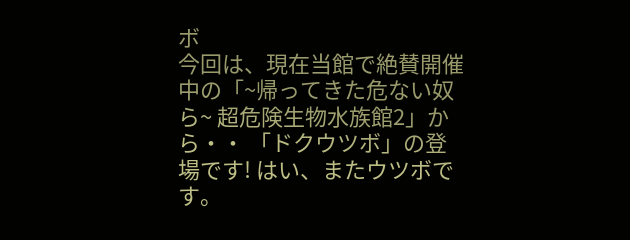ボ
今回は、現在当館で絶賛開催中の「~帰ってきた危ない奴ら~ 超危険生物水族館2」から・・ 「ドクウツボ」の登場です! はい、またウツボです。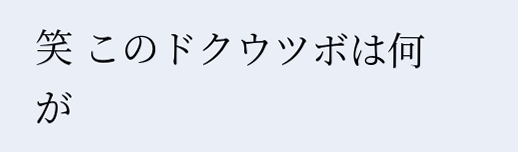笑 このドクウツボは何が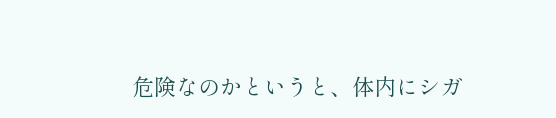危険なのかというと、体内にシガ